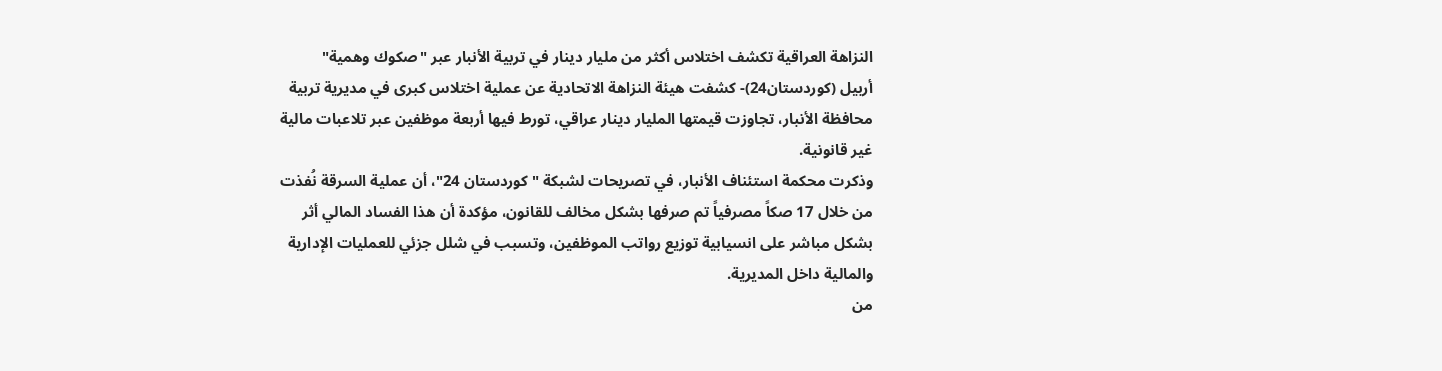النزاهة العراقية تكشف اختلاس أكثر من مليار دينار في تربية الأنبار عبر "صكوك وهمية"
أربيل (كوردستان24)- كشفت هيئة النزاهة الاتحادية عن عملية اختلاس كبرى في مديرية تربية محافظة الأنبار، تجاوزت قيمتها المليار دينار عراقي، تورط فيها أربعة موظفين عبر تلاعبات مالية غير قانونية.
وذكرت محكمة استئناف الأنبار، في تصريحات لشبكة "كوردستان 24"، أن عملية السرقة نُفذت من خلال 17 صكاً مصرفياً تم صرفها بشكل مخالف للقانون، مؤكدة أن هذا الفساد المالي أثر بشكل مباشر على انسيابية توزيع رواتب الموظفين، وتسبب في شلل جزئي للعمليات الإدارية والمالية داخل المديرية.
من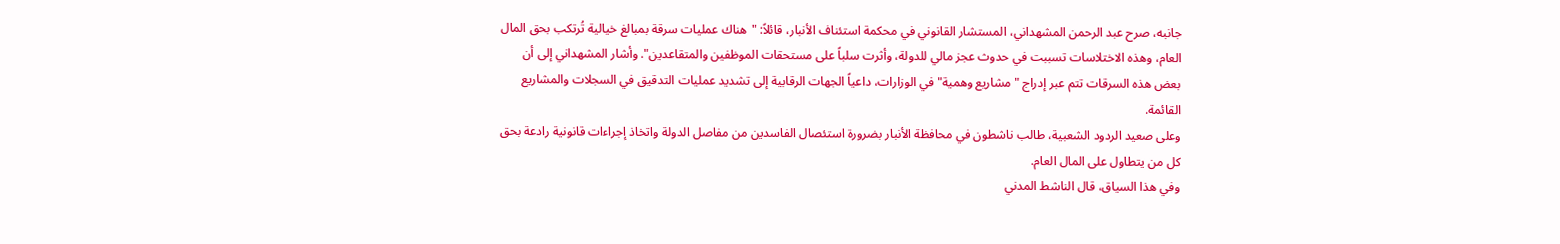جانبه، صرح عبد الرحمن المشهداني، المستشار القانوني في محكمة استئناف الأنبار، قائلاً: "هناك عمليات سرقة بمبالغ خيالية تُرتكب بحق المال العام، وهذه الاختلاسات تسببت في حدوث عجز مالي للدولة، وأثرت سلباً على مستحقات الموظفين والمتقاعدين". وأشار المشهداني إلى أن بعض هذه السرقات تتم عبر إدراج "مشاريع وهمية" في الوزارات، داعياً الجهات الرقابية إلى تشديد عمليات التدقيق في السجلات والمشاريع القائمة.
وعلى صعيد الردود الشعبية، طالب ناشطون في محافظة الأنبار بضرورة استئصال الفاسدين من مفاصل الدولة واتخاذ إجراءات قانونية رادعة بحق كل من يتطاول على المال العام.
وفي هذا السياق، قال الناشط المدني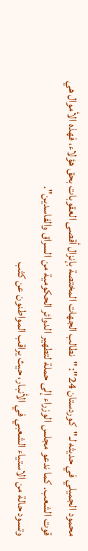محمود الجميلي في حديثه لـ"كوردستان 24": "نطالب الجهات المختصة بإنزال أقصى العقوبات بحق هؤلاء، فهذه الأموال هي قوت الشعب. كما ندعو مجلس الوزراء إلى حملة لتطهير الدوائر الحكومية من السراق والفاسدين".
وتسود حالة من الاستياء الشعبي في الأنبار، حيث يراقب المواطنون عن كثب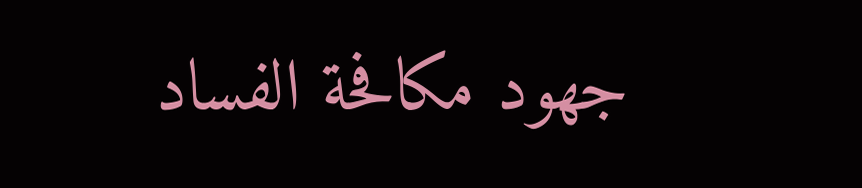جهود مكافحة الفساد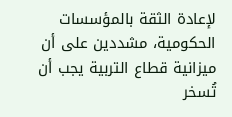لإعادة الثقة بالمؤسسات الحكومية، مشددين على أن ميزانية قطاع التربية يجب أن تُسخر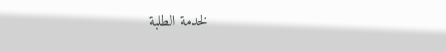لخدمة الطلبة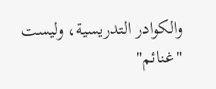والكوادر التدريسية، وليست "غنائم"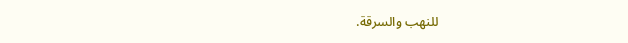للنهب والسرقة.